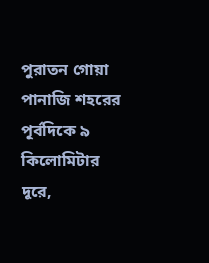পুরাতন গোয়া পানাজি শহরের পূর্বদিকে ৯ কিলোমিটার দূরে,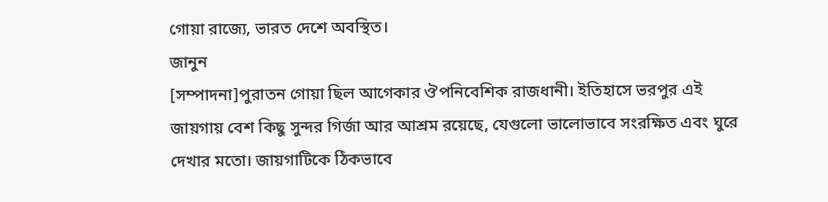গোয়া রাজ্যে, ভারত দেশে অবস্থিত।
জানুন
[সম্পাদনা]পুরাতন গোয়া ছিল আগেকার ঔপনিবেশিক রাজধানী। ইতিহাসে ভরপুর এই জায়গায় বেশ কিছু সুন্দর গির্জা আর আশ্রম রয়েছে, যেগুলো ভালোভাবে সংরক্ষিত এবং ঘুরে দেখার মতো। জায়গাটিকে ঠিকভাবে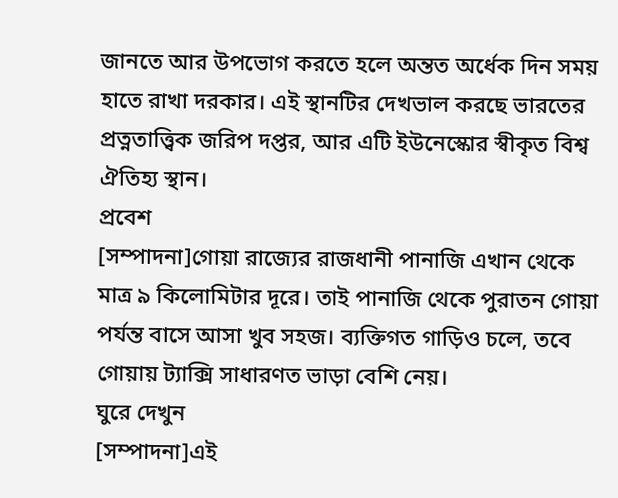জানতে আর উপভোগ করতে হলে অন্তত অর্ধেক দিন সময় হাতে রাখা দরকার। এই স্থানটির দেখভাল করছে ভারতের প্রত্নতাত্ত্বিক জরিপ দপ্তর, আর এটি ইউনেস্কোর স্বীকৃত বিশ্ব ঐতিহ্য স্থান।
প্রবেশ
[সম্পাদনা]গোয়া রাজ্যের রাজধানী পানাজি এখান থেকে মাত্র ৯ কিলোমিটার দূরে। তাই পানাজি থেকে পুরাতন গোয়া পর্যন্ত বাসে আসা খুব সহজ। ব্যক্তিগত গাড়িও চলে, তবে গোয়ায় ট্যাক্সি সাধারণত ভাড়া বেশি নেয়।
ঘুরে দেখুন
[সম্পাদনা]এই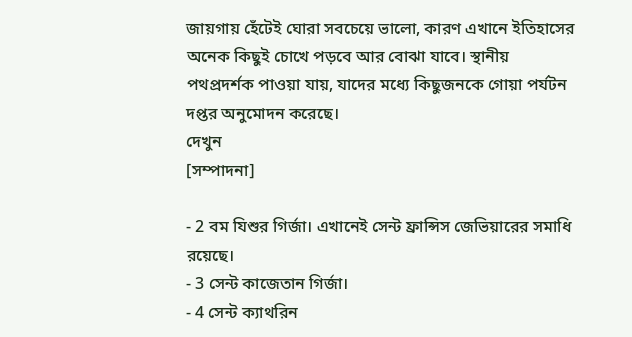জায়গায় হেঁটেই ঘোরা সবচেয়ে ভালো, কারণ এখানে ইতিহাসের অনেক কিছুই চোখে পড়বে আর বোঝা যাবে। স্থানীয় পথপ্রদর্শক পাওয়া যায়, যাদের মধ্যে কিছুজনকে গোয়া পর্যটন দপ্তর অনুমোদন করেছে।
দেখুন
[সম্পাদনা]

- 2 বম যিশুর গির্জা। এখানেই সেন্ট ফ্রান্সিস জেভিয়ারের সমাধি রয়েছে।
- 3 সেন্ট কাজেতান গির্জা।
- 4 সেন্ট ক্যাথরিন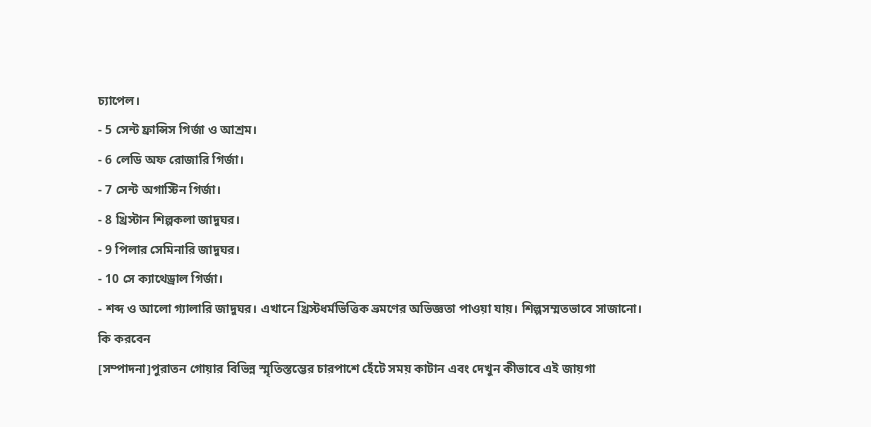চ্যাপেল।
- 5 সেন্ট ফ্রান্সিস গির্জা ও আশ্রম।
- 6 লেডি অফ রোজারি গির্জা।
- 7 সেন্ট অগাস্টিন গির্জা।
- 8 খ্রিস্টান শিল্পকলা জাদুঘর।
- 9 পিলার সেমিনারি জাদুঘর।
- 10 সে ক্যাথেড্রাল গির্জা।
- শব্দ ও আলো গ্যালারি জাদুঘর। এখানে খ্রিস্টধর্মভিত্তিক ভ্রমণের অভিজ্ঞতা পাওয়া যায়। শিল্পসম্মতভাবে সাজানো।
কি করবেন
[সম্পাদনা]পুরাতন গোয়ার বিভিন্ন স্মৃতিস্তম্ভের চারপাশে হেঁটে সময় কাটান এবং দেখুন কীভাবে এই জায়গা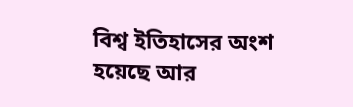বিশ্ব ইতিহাসের অংশ হয়েছে আর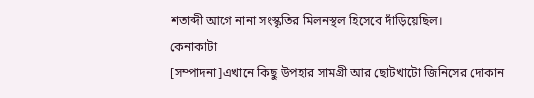শতাব্দী আগে নানা সংস্কৃতির মিলনস্থল হিসেবে দাঁড়িয়েছিল।
কেনাকাটা
[সম্পাদনা]এখানে কিছু উপহার সামগ্রী আর ছোটখাটো জিনিসের দোকান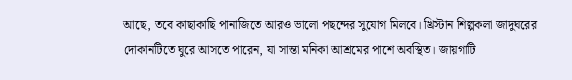আছে, তবে কাছাকাছি পানাজিতে আরও ভালো পছন্দের সুযোগ মিলবে। খ্রিস্টান শিল্পকলা জাদুঘরের দোকানটিতে ঘুরে আসতে পারেন, যা সান্তা মনিকা আশ্রমের পাশে অবস্থিত। জায়গাটি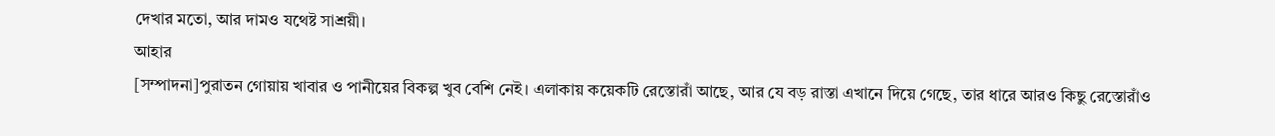দেখার মতো, আর দামও যথেষ্ট সাশ্রয়ী।
আহার
[সম্পাদনা]পুরাতন গোয়ায় খাবার ও পানীয়ের বিকল্প খুব বেশি নেই। এলাকায় কয়েকটি রেস্তোরাঁ আছে, আর যে বড় রাস্তা এখানে দিয়ে গেছে, তার ধারে আরও কিছু রেস্তোরাঁও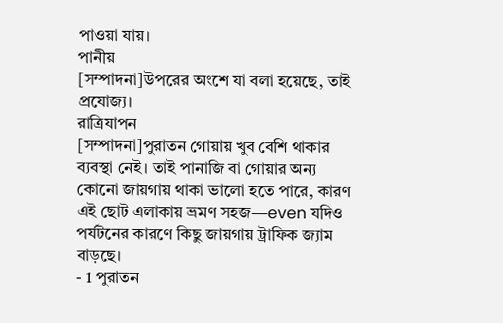পাওয়া যায়।
পানীয়
[সম্পাদনা]উপরের অংশে যা বলা হয়েছে, তাই প্রযোজ্য।
রাত্রিযাপন
[সম্পাদনা]পুরাতন গোয়ায় খুব বেশি থাকার ব্যবস্থা নেই। তাই পানাজি বা গোয়ার অন্য কোনো জায়গায় থাকা ভালো হতে পারে, কারণ এই ছোট এলাকায় ভ্রমণ সহজ—even যদিও পর্যটনের কারণে কিছু জায়গায় ট্রাফিক জ্যাম বাড়ছে।
- 1 পুরাতন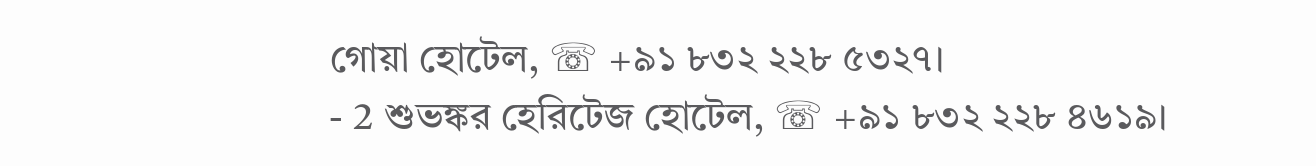গোয়া হোটেল, ☏ +৯১ ৮৩২ ২২৮ ৫৩২৭।
- 2 শুভঙ্কর হেরিটেজ হোটেল, ☏ +৯১ ৮৩২ ২২৮ ৪৬১৯।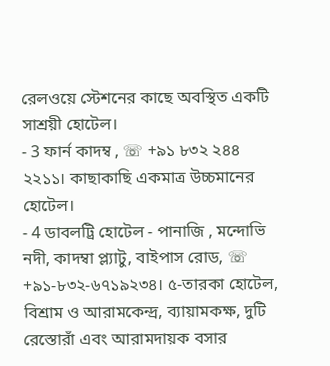রেলওয়ে স্টেশনের কাছে অবস্থিত একটি সাশ্রয়ী হোটেল।
- 3 ফার্ন কাদম্ব , ☏ +৯১ ৮৩২ ২৪৪ ২২১১। কাছাকাছি একমাত্র উচ্চমানের হোটেল।
- 4 ডাবলট্রি হোটেল - পানাজি , মন্দোভি নদী, কাদম্বা প্ল্যাটু, বাইপাস রোড, ☏ +৯১-৮৩২-৬৭১৯২৩৪। ৫-তারকা হোটেল, বিশ্রাম ও আরামকেন্দ্র, ব্যায়ামকক্ষ, দুটি রেস্তোরাঁ এবং আরামদায়ক বসার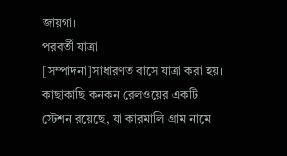জায়গা।
পরবর্তী যাত্রা
[সম্পাদনা]সাধারণত বাসে যাত্রা করা হয়। কাছাকাছি কনকন রেলওয়ের একটি স্টেশন রয়েছে, যা কারমালি গ্রাম নামে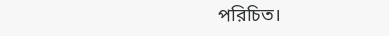পরিচিত।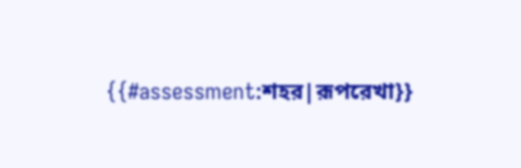{{#assessment:শহর|রূপরেখা}}